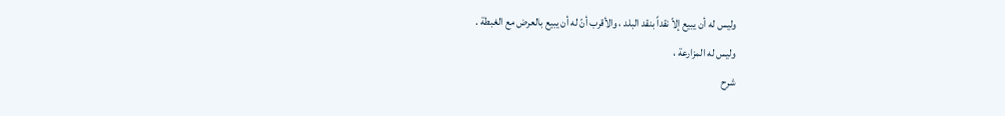وليس له أن يبيع إلاّ نقداً بنقد البلد ، والأقرب أنّ له أن يبيع بالعرض مع الغبطة .
وليس له المزارعة ،
شرح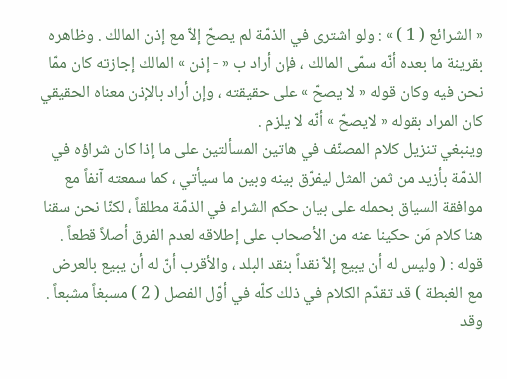« الشرائع ( 1 ) » : ولو اشترى في الذمّة لم يصحّ إلاّ مع إذن المالك . وظاهره بقرينة ما بعده أنّه سمّى المالك ، فإن أراد ب « - إذن » المالك إجازته كان ممّا نحن فيه وكان قوله « لا يصحّ » على حقيقته ، وإن أراد بالإذن معناه الحقيقي كان المراد بقوله « لايصحّ » أنّه لا يلزم .
وينبغي تنزيل كلام المصنّف في هاتين المسألتين على ما إذا كان شراؤه في الذمّة بأزيد من ثمن المثل ليفرّق بينه وبين ما سيأتي ، كما سمعته آنفاً مع موافقة السياق بحمله على بيان حكم الشراء في الذمّة مطلقاً ، لكنّا نحن سقنا هنا كلام مَن حكينا عنه من الأصحاب على إطلاقه لعدم الفرق أصلاً قطعاً .
قوله : ( وليس له أن يبيع إلاّ نقداً بنقد البلد ، والأقرب أنّ له أن يبيع بالعرض مع الغبطة ) قد تقدّم الكلام في ذلك كلّه في أوّل الفصل ( 2 ) مسبغاً مشبعاً . وقد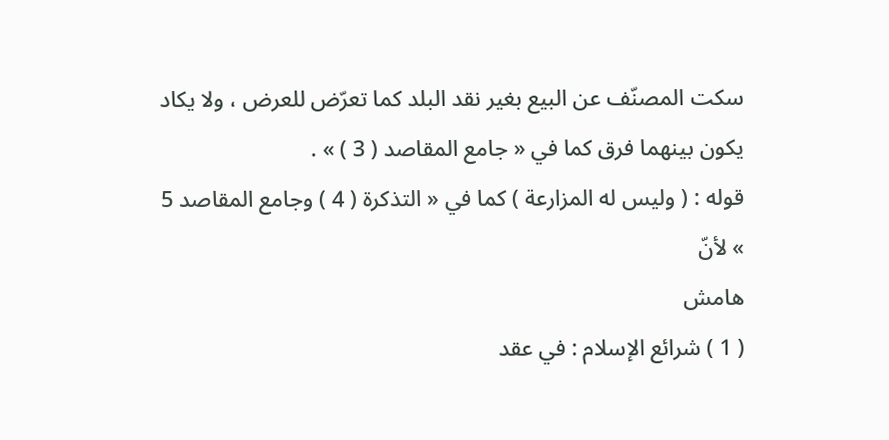سكت المصنّف عن البيع بغير نقد البلد كما تعرّض للعرض ، ولا يكاد يكون بينهما فرق كما في « جامع المقاصد ( 3 ) » .
قوله : ( وليس له المزارعة ) كما في « التذكرة ( 4 ) وجامع المقاصد 5 » لأنّ
هامش
( 1 ) شرائع الإسلام : في عقد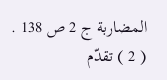المضاربة ج 2 ص 138 .
( 2 ) تقدّم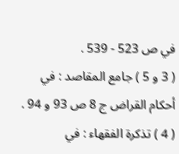في ص 523 - 539 .
( 3 و 5 ) جامع المقاصد : في أحكام القراض ج 8 ص 93 و 94 .
( 4 ) تذكرة الفقهاء : في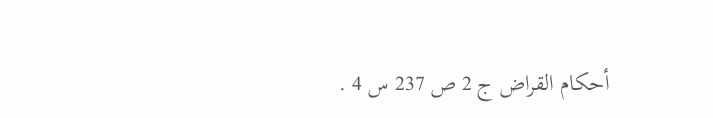أحكام القراض ج 2 ص 237 س 4 .